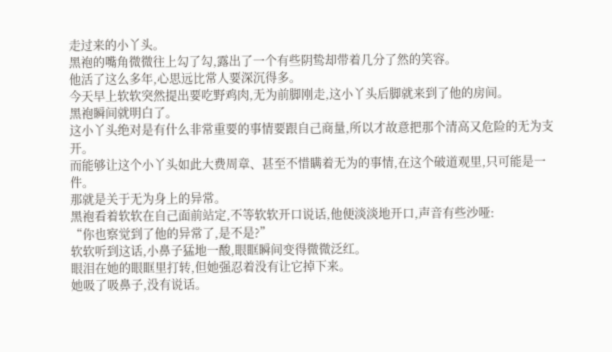走过来的小丫头。
黑袍的嘴角微微往上勾了勾,露出了一个有些阴鸷却带着几分了然的笑容。
他活了这么多年,心思远比常人要深沉得多。
今天早上软软突然提出要吃野鸡肉,无为前脚刚走,这小丫头后脚就来到了他的房间。
黑袍瞬间就明白了。
这小丫头绝对是有什么非常重要的事情要跟自己商量,所以才故意把那个清高又危险的无为支开。
而能够让这个小丫头如此大费周章、甚至不惜瞒着无为的事情,在这个破道观里,只可能是一件。
那就是关于无为身上的异常。
黑袍看着软软在自己面前站定,不等软软开口说话,他便淡淡地开口,声音有些沙哑:
“你也察觉到了他的异常了,是不是?”
软软听到这话,小鼻子猛地一酸,眼眶瞬间变得微微泛红。
眼泪在她的眼眶里打转,但她强忍着没有让它掉下来。
她吸了吸鼻子,没有说话。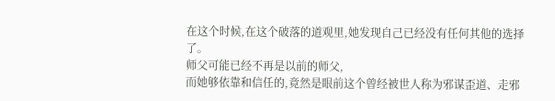在这个时候,在这个破落的道观里,她发现自己已经没有任何其他的选择了。
师父可能已经不再是以前的师父,
而她够依靠和信任的,竟然是眼前这个曾经被世人称为邪谋歪道、走邪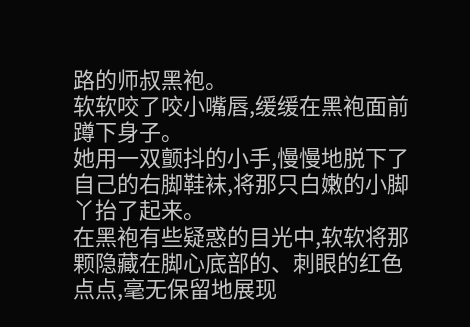路的师叔黑袍。
软软咬了咬小嘴唇,缓缓在黑袍面前蹲下身子。
她用一双颤抖的小手,慢慢地脱下了自己的右脚鞋袜,将那只白嫩的小脚丫抬了起来。
在黑袍有些疑惑的目光中,软软将那颗隐藏在脚心底部的、刺眼的红色点点,毫无保留地展现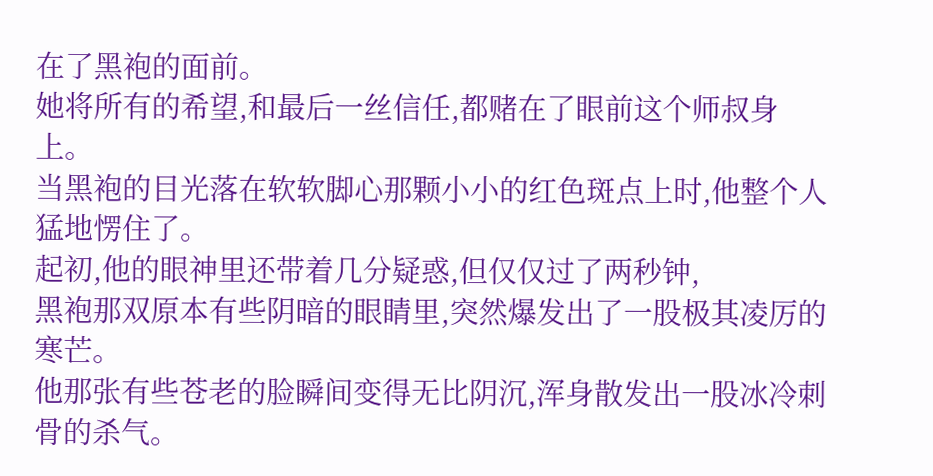在了黑袍的面前。
她将所有的希望,和最后一丝信任,都赌在了眼前这个师叔身上。
当黑袍的目光落在软软脚心那颗小小的红色斑点上时,他整个人猛地愣住了。
起初,他的眼神里还带着几分疑惑,但仅仅过了两秒钟,
黑袍那双原本有些阴暗的眼睛里,突然爆发出了一股极其凌厉的寒芒。
他那张有些苍老的脸瞬间变得无比阴沉,浑身散发出一股冰冷刺骨的杀气。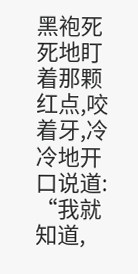黑袍死死地盯着那颗红点,咬着牙,冷冷地开口说道:
“我就知道,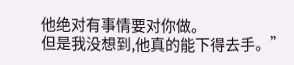他绝对有事情要对你做。
但是我没想到,他真的能下得去手。”